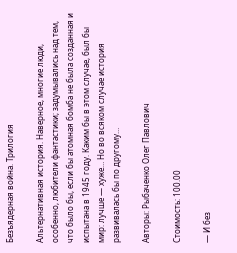Безъядерная война. Трилогия

Альтернативная история. Наверное, многие люди, особенно, любители фантастики; задумывались над тем, что было бы, если бы атомная бомба не была созданная и испытана в 1945 году. Каким бы в этом случае, был бы мир: лучше — хуже… Но во всяком случае история развивалась бы по другому…

Авторы: Рыбаченко Олег Павлович

Стоимость: 100.00

— И без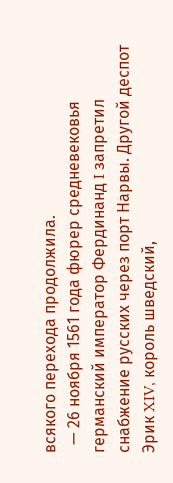всякого перехода продолжила.
  — 26 ноября 1561 года фюрер средневековья германский император Фердинанд I запретил снабжение русских через порт Нарвы. Другой деспот Эрик XIV, король шведский,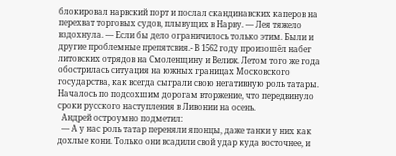блокировал нарвский порт и послал скандинавских каперов на перехват торговых судов, плывущих в Нарву. — Лея тяжело вздохнула. — Если бы дело ограничилось только этим. Были и другие проблемные препятсвия.- В 1562 году произошёл набег литовских отрядов на Смоленщину и Велиж. Летом того же года обострилась ситуация на южных границах Московского государства, как всегда сыграли свою негативную роль татары. Началось по подсохшим дорогам вторжение, что передвинуло сроки русского наступления в Ливонии на осень.
  Андрей остроумно подметил:
  — А у нас роль татар переняли японцы, даже танки у них как дохлые кони. Только они всадили свой удар куда восточнее, и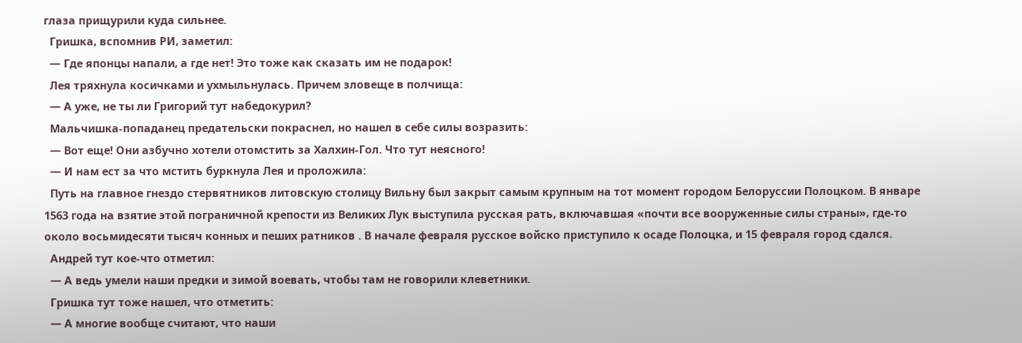глаза прищурили куда сильнее.
  Гришка, вспомнив РИ, заметил:
  — Где японцы напали, а где нет! Это тоже как сказать им не подарок!
  Лея тряхнула косичками и ухмыльнулась. Причем зловеще в полчища:
  — А уже, не ты ли Григорий тут набедокурил?
  Мальчишка-попаданец предательски покраснел, но нашел в себе силы возразить:
  — Вот еще! Они азбучно хотели отомстить за Халхин-Гол. Что тут неясного!
  — И нам ест за что мстить буркнула Лея и проложила:
  Путь на главное гнездо стервятников литовскую столицу Вильну был закрыт самым крупным на тот момент городом Белоруссии Полоцком. В январе 1563 года на взятие этой пограничной крепости из Великих Лук выступила русская рать, включавшая «почти все вооруженные силы страны», где-то около восьмидесяти тысяч конных и пеших ратников . В начале февраля русское войско приступило к осаде Полоцка, и 15 февраля город сдался.
  Андрей тут кое-что отметил:
  — А ведь умели наши предки и зимой воевать, чтобы там не говорили клеветники.
  Гришка тут тоже нашел, что отметить:
  — А многие вообще считают, что наши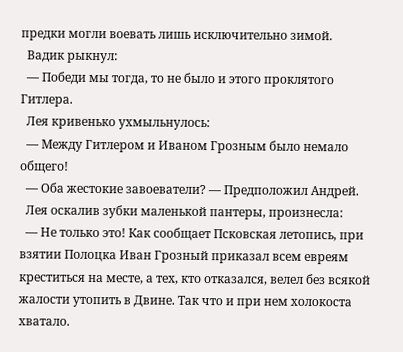предки могли воевать лишь исключительно зимой.
  Вадик рыкнул:
  — Победи мы тогда, то не было и этого проклятого Гитлера.
  Лея кривенько ухмыльнулось:
  — Между Гитлером и Иваном Грозным было немало общего!
  — Оба жестокие завоеватели? — Предположил Андрей.
  Лея оскалив зубки маленькой пантеры, произнесла:
  — Не только это! Как сообщает Псковская летопись, при взятии Полоцка Иван Грозный приказал всем евреям креститься на месте, а тех, кто отказался, велел без всякой жалости утопить в Двине. Так что и при нем холокоста хватало.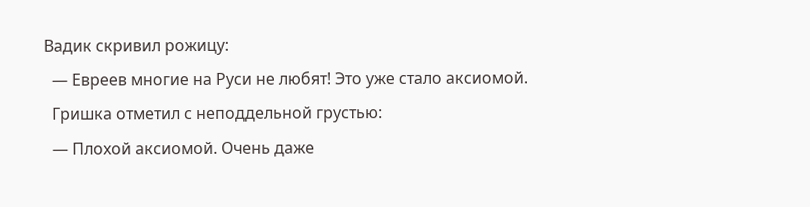Вадик скривил рожицу:
  — Евреев многие на Руси не любят! Это уже стало аксиомой.
  Гришка отметил с неподдельной грустью:
  — Плохой аксиомой. Очень даже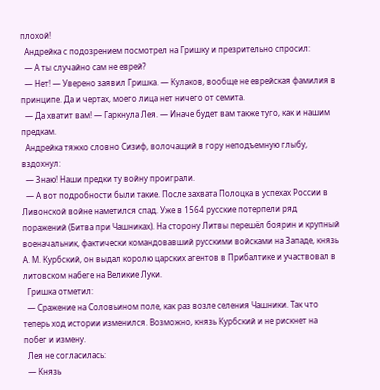плохой!
  Андрейка с подозрением посмотрел на Гришку и презрительно спросил:
  — А ты случайно сам не еврей?
  — Нет! — Уверено заявил Гришка. — Кулаков, вообще не еврейская фамилия в принципе. Да и чертах, моего лица нет ничего от семита.
  — Да хватит вам! — Гаркнула Лея. — Иначе будет вам также туго, как и нашим предкам.
  Андрейка тяжко словно Сизиф, волочащий в гору неподъемную глыбу, вздохнул:
  — Знаю! Наши предки ту войну проиграли.
  — А вот подробности были такие. После захвата Полоцка в успехах России в Ливонской войне наметился спад. Уже в 1564 русские потерпели ряд поражений (Битва при Чашниках). На сторону Литвы перешёл боярин и крупный военачальник, фактически командовавший русскими войсками на Западе, князь А. М. Курбский, он выдал королю царских агентов в Прибалтике и участвовал в литовском набеге на Великие Луки.
  Гришка отметил:
  — Сражение на Соловьином поле, как раз возле селения Чашники. Так что теперь ход истории изменился. Возможно, князь Курбский и не рискнет на побег и измену.
  Лея не согласилась:
  — Князь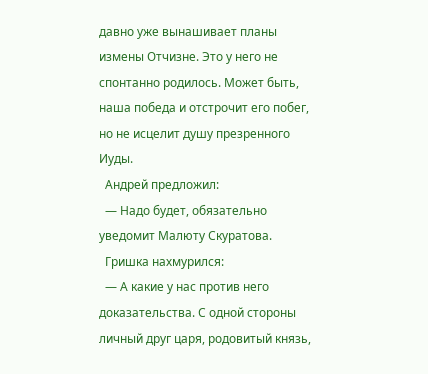давно уже вынашивает планы измены Отчизне. Это у него не спонтанно родилось. Может быть, наша победа и отстрочит его побег, но не исцелит душу презренного Иуды.
  Андрей предложил:
  — Надо будет, обязательно уведомит Малюту Скуратова.
  Гришка нахмурился:
  — А какие у нас против него доказательства. С одной стороны личный друг царя, родовитый князь,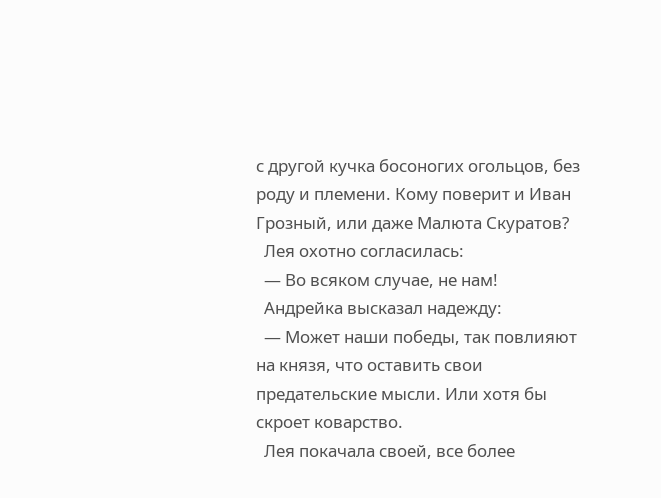с другой кучка босоногих огольцов, без роду и племени. Кому поверит и Иван Грозный, или даже Малюта Скуратов?
  Лея охотно согласилась:
  — Во всяком случае, не нам!
  Андрейка высказал надежду:
  — Может наши победы, так повлияют на князя, что оставить свои предательские мысли. Или хотя бы скроет коварство.
  Лея покачала своей, все более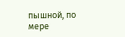пышной, по мере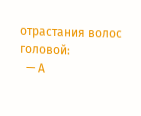отрастания волос головой:
  — А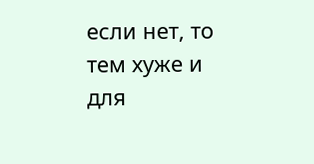если нет, то тем хуже и для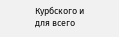Курбского и для всего